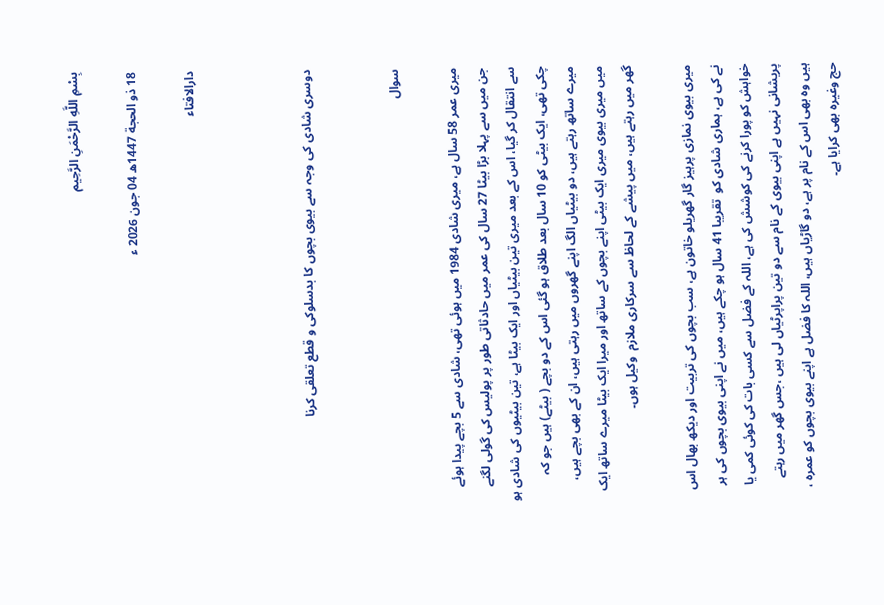بِسْمِ اللَّهِ الرَّحْمَنِ الرَّحِيم

18 ذو الحجة 1447ھ 04 جون 2026 ء

دارالافتاء



دوسری شادی کی وجہ سے بیوی بچوں کا بدسلوکی و قطع تعلقی کرنا


سوال

میری عمر 58 سال ہے، میری شادی 1984 میں ہوئی تھی، شادی سے 5 بچے پیدا ہوئے جن میں سے پہلا بڑا بیٹا 27 سال کی عمر میں حادثاتی طور پر پولیس کی گولی لگنے سے انتقال کر گیا، اس کے بعد میری تین بیٹیاں اور ایک بیٹا ہے، تین بیٹیوں کی شادی ہو چکی تھی، ایک بیٹی کو 10 سال بعد طلاق ہو گئی اس کے دو بچے ( بیٹے) ہیں جو کہ میرے ساتھ رہتے ہیں، دو بیٹیاں الگ اپنے گھروں میں رہتی ہیں، ان کے بھی بچے ہیں، میں میری بیوی میری ایک بیٹی اپنے بچوں کے ساتھ اور میرا ایک بیٹا میرے ساتھ ایک گھر میں رہتے ہیں، میں پیشے کے لحاظ سے سرکاری ملازم  وکیل ہوں۔

میری بیوی نمازی پرہیز گار گھریلو خاتون ہے، سب بچوں کی تربیت اور دیکھ بھال اس نے کی ہے، ہماری شادی کو  تقریبا 41 سال ہو چکے ہیں، میں نے اپنی بیوی بچوں کی ہر خواہش کو پورا کرنے کی کوشش کی ہے، اللہ کے فضل سے کسی بات کی کوئی کمی یا پریشانی نہیں ہے اپنی بیوی کے نام سے دو تین پراپرٹیاں لی ہیں ،جس گھر میں رہتے ہیں وہ بھی اس کے نام پر ہے، دو گاڑیاں ہیں، اللہ کا فضل ہے اپنے بیوی بچوں کو عمرہ ، حج وغیرہ بھی کرایا ہے۔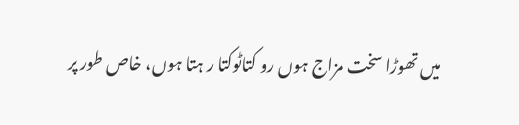میں تھوڑا سخت مزاج ہوں رو کتاٹوکتا ر ہتا ہوں، خاص طور پر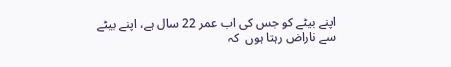اپنے بیٹے کو جس کی اب عمر 22 سال ہے، اپنے بیٹے سے ناراض رہتا ہوں  کہ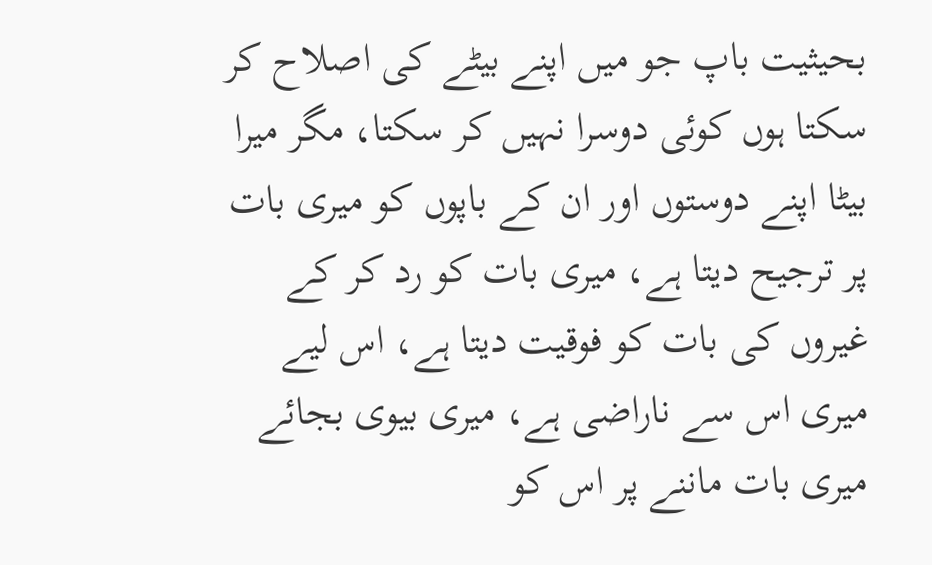بحیثیت باپ جو میں اپنے بیٹے کی اصلاح کر سکتا ہوں کوئی دوسرا نہیں کر سکتا، مگر میرا بیٹا اپنے دوستوں اور ان کے باپوں کو میری بات پر ترجیح دیتا ہے، میری بات کو رد کر کے غیروں کی بات کو فوقیت دیتا ہے، اس لیے  میری اس سے ناراضی ہے، میری بیوی بجائے میری بات ماننے پر اس کو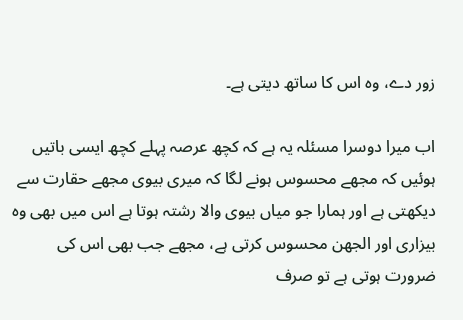زور دے، وہ اس کا ساتھ دیتی ہے۔

اب میرا دوسرا مسئلہ یہ ہے کہ کچھ عرصہ پہلے کچھ ایسی باتیں ہوئیں کہ مجھے محسوس ہونے لگا کہ میری بیوی مجھے حقارت سے دیکھتی ہے اور ہمارا جو میاں بیوی والا رشتہ ہوتا ہے اس میں بھی وہ بیزاری اور الجھن محسوس کرتی ہے، مجھے جب بھی اس کی ضرورت ہوتی ہے تو صرف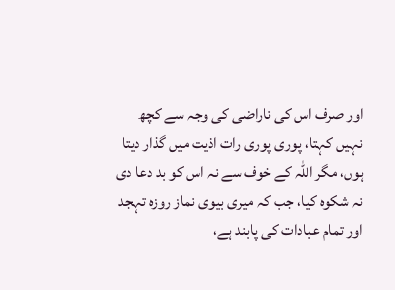اور صرف اس کی ناراضی کی وجہ سے کچھ نہیں کہتا، پوری پوری رات اذیت میں گذار دیتا ہوں، مگر اللہ کے خوف سے نہ اس کو بد دعا دی نہ شکوہ کیا، جب کہ میری بیوی نماز روزہ تہجد اور تمام عبادات کی پابند ہے،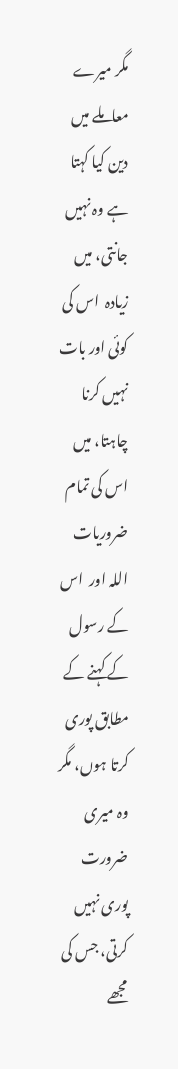مگر میرے معاملے میں دین کیا کہتا ہے وہ نہیں جانتی، میں زیادہ  اس کی کوئی اور بات نہیں کرنا چاہتا، میں اس کی تمام ضروریات اللہ اور  اس کے رسول کے کہنے کے مطابق پوری کرتا ہوں، مگر وہ میری ضرورت پوری نہیں کرتی، جس کی  مجھے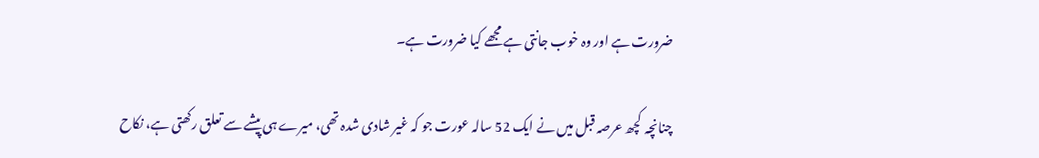ضرورت ہے اور وہ خوب جانتی ہے مجھے کیا ضرورت ہے۔

چنانچہ  کچھ عرصہ قبل میں نے ایک 52 سالہ عورت جو کہ غیر شادی شدہ تھی، میرے ہی پیشے سے تعلق رکھتی ہے، نکاح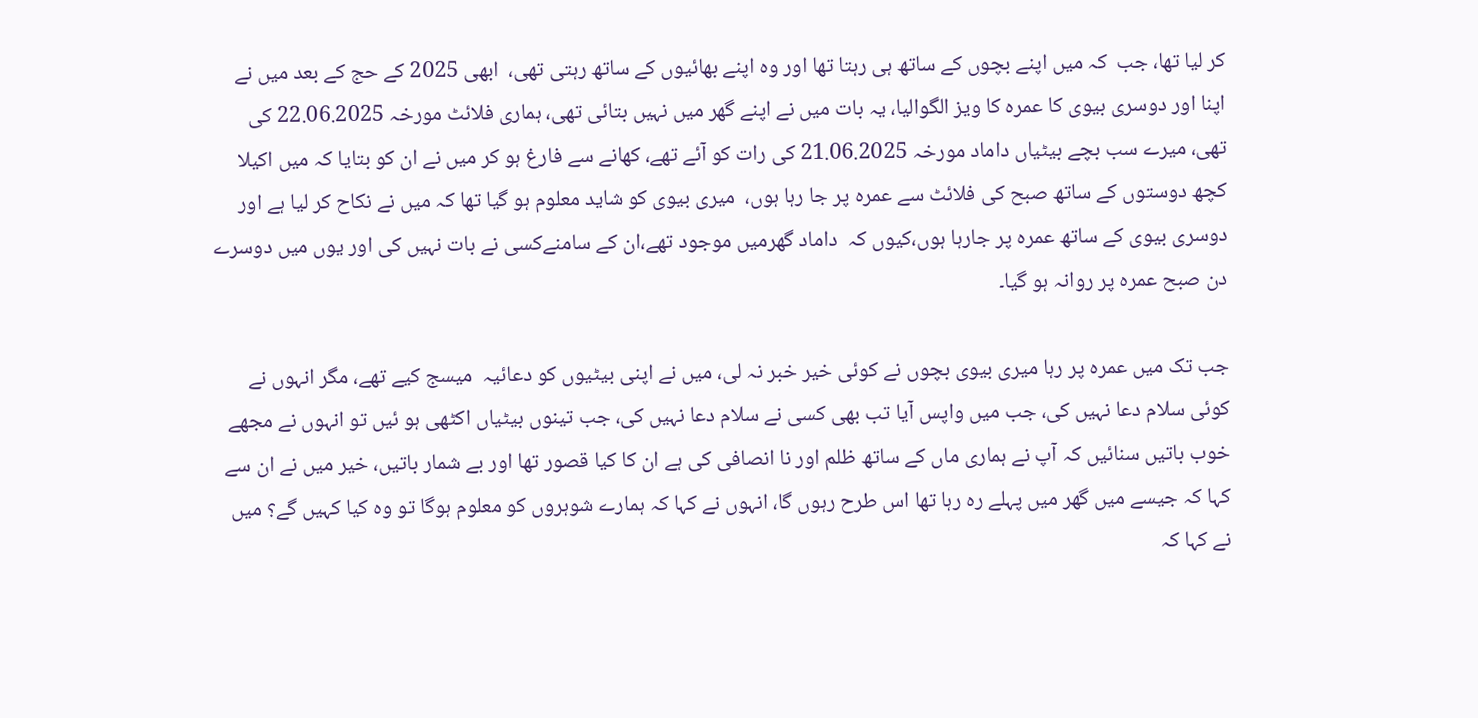کر لیا تھا، جب  کہ میں اپنے بچوں کے ساتھ ہی رہتا تھا اور وہ اپنے بھائیوں کے ساتھ رہتی تھی،  ابھی 2025 کے حج کے بعد میں نے اپنا اور دوسری بیوی کا عمرہ کا ویز الگوالیا، یہ بات میں نے اپنے گھر میں نہیں بتائی تھی، ہماری فلائٹ مورخہ 22.06.2025 کی تھی، میرے سب بچے بیٹیاں داماد مورخہ 21.06.2025 کی رات کو آئے تھے، کھانے سے فارغ ہو کر میں نے ان کو بتایا کہ میں اکیلا کچھ دوستوں کے ساتھ صبح کی فلائٹ سے عمرہ پر جا رہا ہوں،  میری بیوی کو شاید معلوم ہو گیا تھا کہ میں نے نکاح کر لیا ہے اور دوسری بیوی کے ساتھ عمرہ پر جارہا ہوں،کیوں کہ  داماد گھرمیں موجود تھے،ان کے سامنےکسی نے بات نہیں کی اور یوں میں دوسرے دن صبح عمرہ پر روانہ ہو گیا۔

جب تک میں عمرہ پر رہا میری بیوی بچوں نے کوئی خیر خبر نہ لی، میں نے اپنی بیٹیوں کو دعائیہ  میسج کیے تھے، مگر انہوں نے کوئی سلام دعا نہیں کی، جب میں واپس آیا تب بھی کسی نے سلام دعا نہیں کی، جب تینوں بیٹیاں اکٹھی ہو ئیں تو انہوں نے مجھے خوب باتیں سنائیں کہ آپ نے ہماری ماں کے ساتھ ظلم اور نا انصافی کی ہے ان کا کیا قصور تھا اور بے شمار باتیں، خیر میں نے ان سے کہا کہ جیسے میں گھر میں پہلے رہ رہا تھا اس طرح رہوں گا، انہوں نے کہا کہ ہمارے شوہروں کو معلوم ہوگا تو وہ کیا کہیں گے؟ میں نے کہا کہ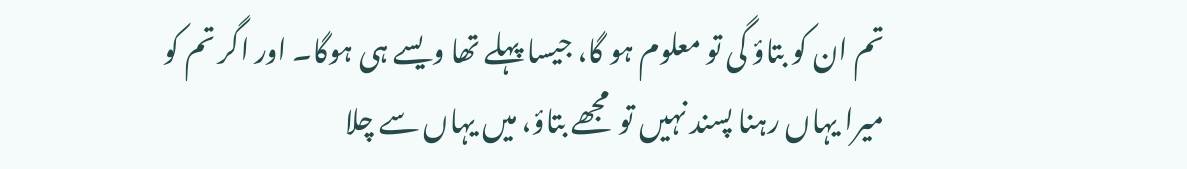تم ان کو بتاؤ گی تو معلوم ہو گا، جیسا پہلے تھا ویسے ہی ہوگا۔ اور اگر تم کو میرا یہاں رہنا پسند نہیں تو  مجھے بتاؤ، میں یہاں سے چلا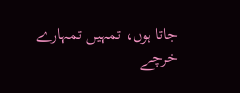جاتا ہوں، تمہیں تمہارے خرچے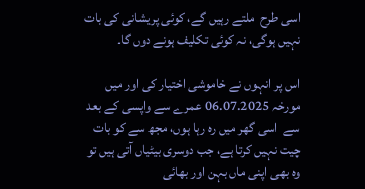اسی طرح  ملتے رہیں گے، کوئی پریشانی کی بات نہیں ہوگی، نہ کوئی تکلیف ہونے دوں گا۔

اس پر انہوں نے خاموشی اختیار کی اور میں مورخہ 06.07.2025 عمرے سے واپسی کے بعد سے  اسی گھر میں رہ رہا ہوں، مجھ سے کو بات چیت نہیں کرتا ہے، جب دوسری بیٹیاں آتی ہیں تو وہ بھی اپنی ماں بہن اور بھائی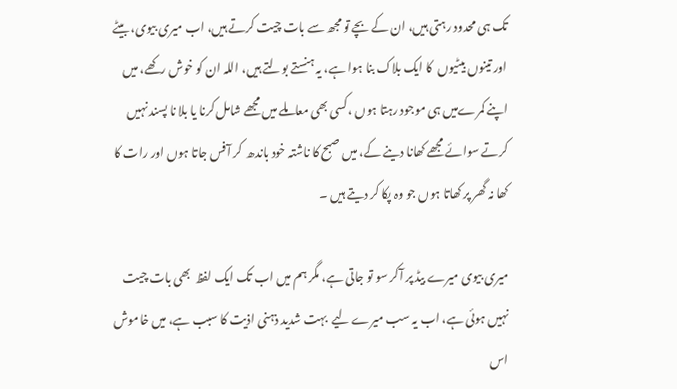تک ہی محدود رہتی ہیں، ان کے بچے تو مجھ سے بات چیت کرتے ہیں، اب میری بیوی، بیٹے اور تینوں بیٹیوں  کا ایک بلاک بنا ہوا ہے، یہ ہنستے بولتے ہیں، اللہ ان کو خوش رکھے، میں اپنے کمرےمیں ہی موجود رہتا ہوں ،کسی بھی معاملے میں مجھے شامل کرنا یا بلا نا پسند نہیں کرتے سوائے مجھے کھانا دینے کے، میں صبح کا ناشتہ خود باندھ  کر آفس جاتا ہوں اور رات کا کھا نہ گھر پر کھاتا ہوں جو وہ پکا کر دیتے ہیں ۔

میری بیوی میرے بیڈ پر آکر سو تو جاتی ہے، مگر ہم میں اب تک ایک لفظ  بھی بات چیت نہیں ہوئی ہے، اب یہ سب میرے لیے  بہت شدید ذہنی اذیت کا سبب ہے، میں خاموش اس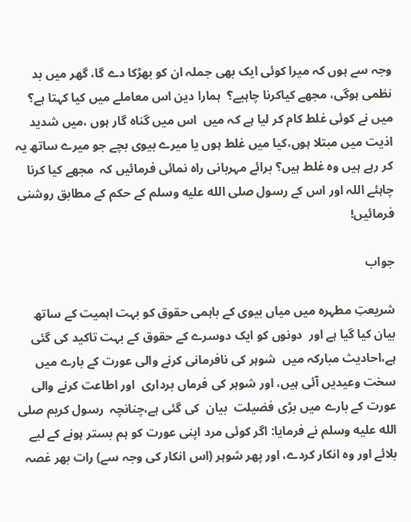وجہ سے ہوں کہ میرا کوئی ایک بھی جملہ ان کو بھڑکا دے گا، گھر میں بد نظمی ہوگی، مجھے کیاکرنا چاہیے؟  ہمارا دین اس معاملے میں کیا کہتا ہے؟ میں نے کوئی غلط کام کر لیا ہے کہ میں  اس میں گناہ گار ہوں ،میں شدید اذیت میں مبتلا ہوں،کیا میں غلط ہوں یا میرے بیوی بچے جو میرے ساتھ یہ کر رہے ہیں وہ غلط ہیں؟ برائے مہربانی راہ نمائی فرمائیں کہ  مجھے کیا کرنا چاہئے اللہ اور اس کے رسول صلى الله عليه وسلم کے حکم کے مطابق روشنی فرمائیں!

جواب

شریعتِ مطہرہ میں میاں بیوی کے باہمی حقوق کو بہت اہمیت کے ساتھ بیان کیا گیا ہے اور  دونوں کو ایک دوسرے کے حقوق کے بہت تاکید کی گئی ہے،احادیث مبارکہ میں  شوہر کی نافرمانی کرنے والی عورت کے بارے میں   سخت وعیدیں آئی ہیں، اور شوہر کی فرماں برداری  اور اطاعت کرنے والی عورت کے بارے میں بڑی فضیلت  بیان  کی گئی ہے،چنانچہ  رسول کریم صلى الله عليه وسلم نے فرمایا: اگر کوئی مرد اپنی عورت کو ہم بستر ہونے کے لیے بلائے اور وہ انکار کردے، اور پھر شوہر (اس انکار کی وجہ سے) رات بھر غصہ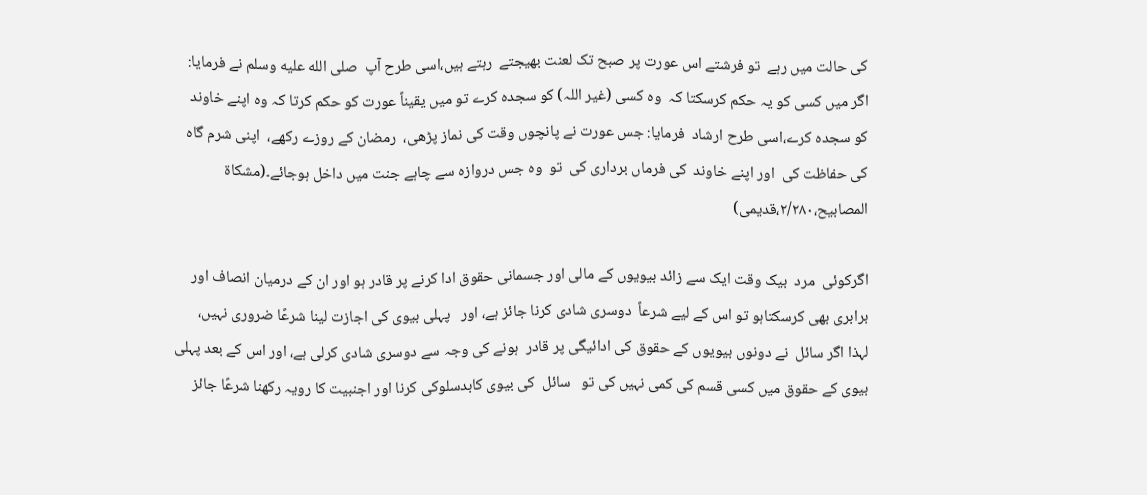کی حالت میں رہے  تو فرشتے اس عورت پر صبح تک لعنت بھیجتے  رہتے ہیں،اسی طرح آپ  صلى الله عليه وسلم نے فرمایا: اگر میں کسی کو یہ حکم کرسکتا کہ  وہ کسی (غیر اللہ) کو سجدہ کرے تو میں یقیناً عورت کو حکم کرتا کہ وہ اپنے خاوند کو سجدہ کرے،اسی طرح ارشاد  فرمایا: جس عورت نے پانچوں وقت کی نماز پڑھی،  رمضان کے روزے رکھے،  اپنی شرم گاہ کی حفاظت کی  اور اپنے خاوند  کی فرماں برداری کی  تو  وہ جس دروازہ سے چاہے جنت میں داخل ہوجائے۔(مشکاۃ المصابیح،۲/۲۸۰،قدیمی)

اگرکوئی  مرد  بیک وقت ایک سے زائد بیویوں کے مالی اور جسمانی حقوق ادا کرنے پر قادر ہو اور ان کے درمیان انصاف اور برابری بھی کرسکتاہو تو اس کے لیے شرعاً  دوسری شادی کرنا جائز ہے، اور   پہلی بیوی کی اجازت لینا شرعًا ضروری نہیں،  لہذا اگر سائل  نے دونوں بیویوں کے حقوق کی ادائیگی پر قادر  ہونے کی وجہ سے دوسری شادی کرلی ہے، اور اس کے بعد پہلی بیوی کے حقوق میں کسی قسم کی کمی نہیں کی تو   سائل  کی بیوی کابدسلوکی کرنا اور اجنبیت کا رویہ رکھنا شرعًا جائز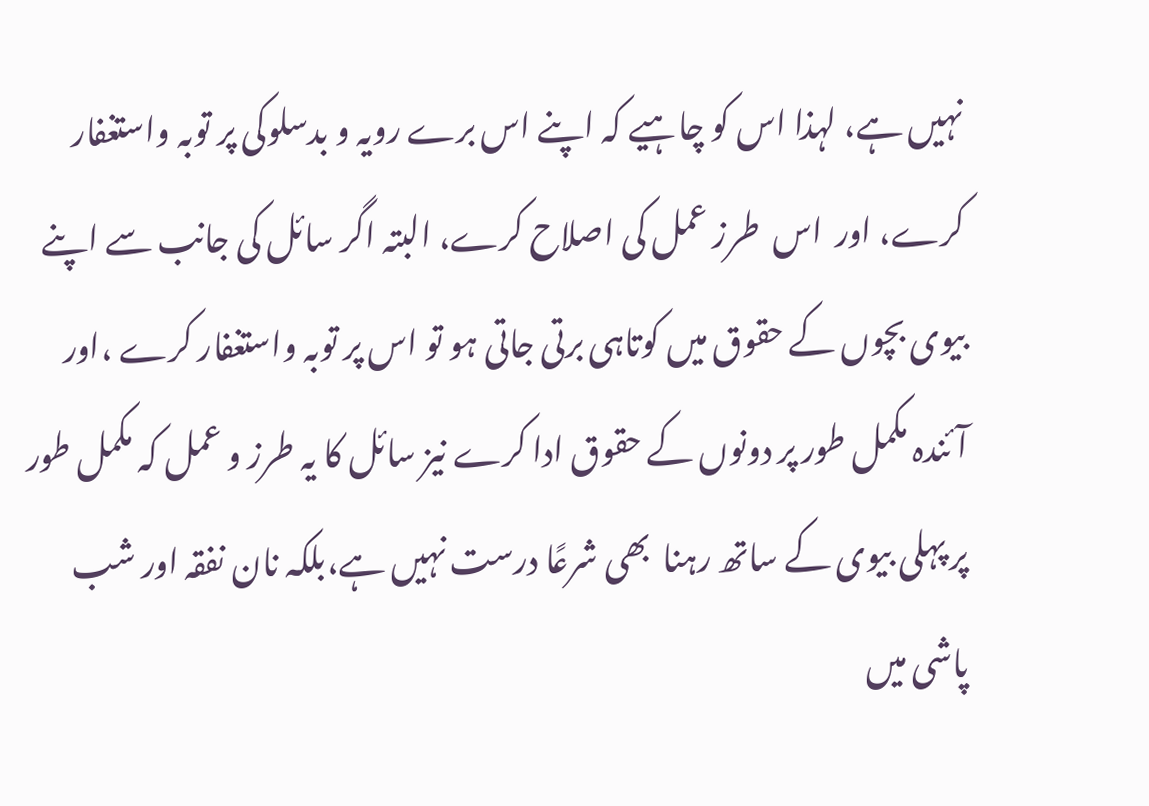نہیں ہے، لہذا اس کو چاہیے کہ اپنے اس برے رویہ و بدسلوکی پر توبہ واستغفار کرے، اور  اس  طرز عمل کی اصلاح کرے، البتہ اگر سائل کی جانب سے اپنے بیوی بچوں کے حقوق میں کوتاہی برتی جاتی ہو تو اس پر توبہ واستغفار کرے ،اور آئندہ مکمل طور پر دونوں کے حقوق ادا کرے نیز سائل کا یہ طرز و عمل کہ مکمل طور پر پہلی بیوی کے ساتھ رہنا  بھی شرعًا درست نہیں ہے،بلکہ نان نفقہ اور شب پاشی میں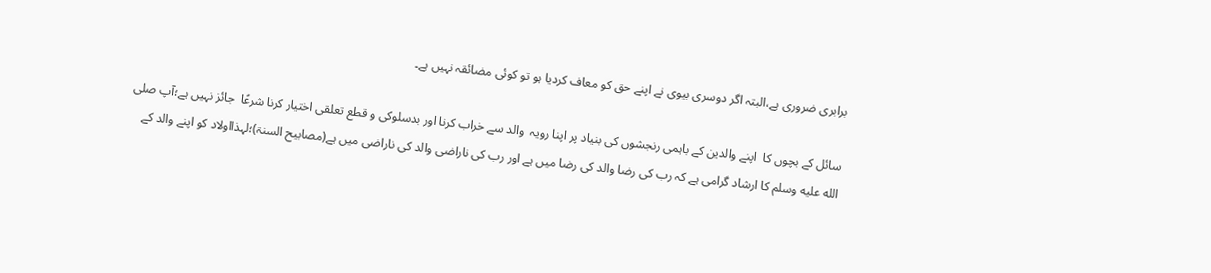برابری ضروری ہے،البتہ اگر دوسری بیوی نے اپنے حق کو معاف کردیا ہو تو کوئی مضائقہ نہیں ہے۔

سائل کے بچوں کا  اپنے والدین کے باہمی رنجشوں کی بنیاد پر اپنا رویہ  والد سے خراب کرنا اور بدسلوکی و قطع تعلقی اختیار کرنا شرعًا  جائز نہیں ہے؛آپ صلى الله عليه وسلم کا ارشاد گرامی ہے کہ رب کی رضا والد کی رضا میں ہے اور رب کی ناراضی والد کی ناراضی میں ہے(مصابیح السنۃ)؛لہذااولاد کو اپنے والد کے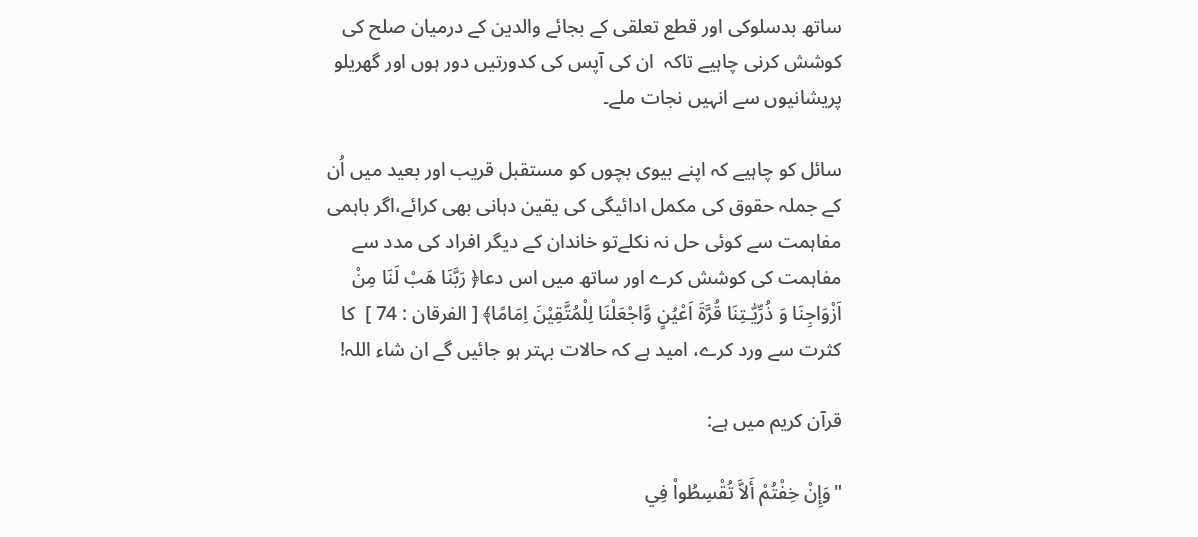ساتھ بدسلوکی اور قطع تعلقی کے بجائے والدین کے درمیان صلح کی کوشش کرنی چاہیے تاکہ  ان کی آپس کی کدورتیں دور ہوں اور گھریلو پریشانیوں سے انہیں نجات ملے۔

سائل کو چاہیے کہ اپنے بیوی بچوں کو مستقبل قریب اور بعید میں اُن کے جملہ حقوق کی مکمل ادائیگی کی یقین دہانی بھی کرائے،اگر باہمی مفاہمت سے کوئی حل نہ نکلےتو خاندان کے دیگر افراد کی مدد سے مفاہمت کی کوشش کرے اور ساتھ میں اس دعا﴿ رَبَّنَا هَبْ لَنَا مِنْ اَزْوَاجِنَا وَ ذُرِّیّٰـتِنَا قُرَّةَ اَعْیُنٍ وَّاجْعَلْنَا لِلْمُتَّقِیْنَ اِمَامًا﴾ [ الفرقان : 74 ]  کا کثرت سے ورد کرے، امید ہے کہ حالات بہتر ہو جائیں گے ان شاء اللہ!

قرآن کریم میں ہے:

"وَإِنْ خِفْتُمْ أَلاَّ تُقْسِطُواْ فِي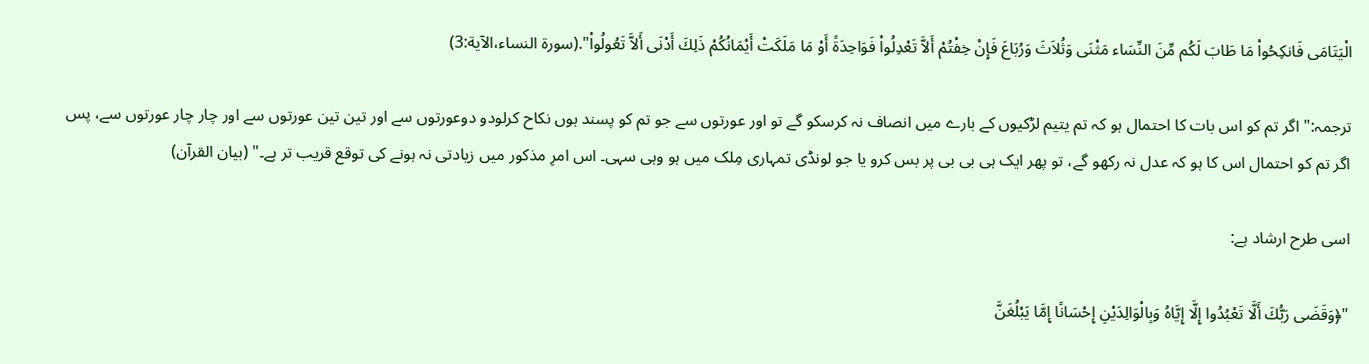الْيَتَامَى فَانكِحُواْ مَا طَابَ لَكُم مِّنَ النِّسَاء مَثْنَى وَثُلاَثَ وَرُبَاعَ فَإِنْ خِفْتُمْ أَلاَّ تَعْدِلُواْ فَوَاحِدَةً أَوْ مَا مَلَكَتْ أَيْمَانُكُمْ ذَلِكَ أَدْنَى أَلاَّ تَعُولُواْ".(سورة النساء،الآية:3)

ترجمہ:" اگر تم کو اس بات کا احتمال ہو کہ تم یتیم لڑکیوں کے بارے میں انصاف نہ کرسکو گے تو اور عورتوں سے جو تم کو پسند ہوں نکاح کرلودو دوعورتوں سے اور تین تین عورتوں سے اور چار چار عورتوں سے، پس اگر تم کو احتمال اس کا ہو کہ عدل نہ رکھو گے، تو پھر ایک ہی بی بی پر بس کرو یا جو لونڈی تمہاری مِلک میں ہو وہی سہی۔ اس امرِ مذکور میں زیادتی نہ ہونے کی توقع قریب تر ہے۔" (بیان القرآن)

اسی طرح ارشاد ہے:

"﴿وَقَضَى رَبُّكَ أَلَّا تَعْبُدُوا إِلَّا إِيَّاهُ وَبِالْوَالِدَيْنِ إِحْسَانًا إِمَّا يَبْلُغَنَّ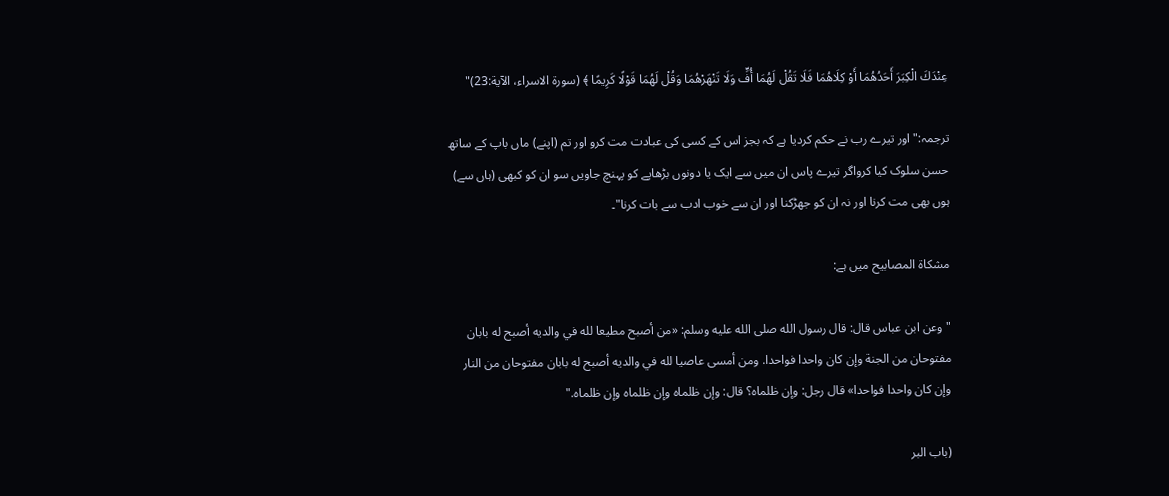عِنْدَكَ الْكِبَرَ أَحَدُهُمَا أَوْ كِلَاهُمَا فَلَا تَقُلْ لَهُمَا أُفٍّ وَلَا تَنْهَرْهُمَا وَقُلْ لَهُمَا قَوْلًا كَرِيمًا ﴾ (سورة الاسراء، الآية:23)"

ترجمہ:"اور تیرے رب نے حکم کردیا ہے کہ بجز اس کے کسی کی عبادت مت کرو اور تم (اپنے) ماں باپ کے ساتھ حسن سلوک کیا کرواگر تیرے پاس ان میں سے ایک یا دونوں بڑھاپے کو پہنچ جاویں سو ان کو کبھی (ہاں سے) ہوں بھی مت کرنا اور نہ ان کو جھڑکنا اور ان سے خوب ادب سے بات کرنا"۔

مشکاۃ المصابیح میں ہے:

"وعن ابن عباس قال: قال رسول الله صلى الله عليه وسلم: «من أصبح مطيعا لله في والديه أصبح له بابان مفتوحان من الجنة وإن كان واحدا فواحدا. ومن أمسى عاصيا لله في والديه أصبح له بابان مفتوحان من النار وإن كان واحدا فواحدا» قال رجل: وإن ظلماه؟ قال: وإن ظلماه وإن ظلماه وإن ظلماه."

(باب البر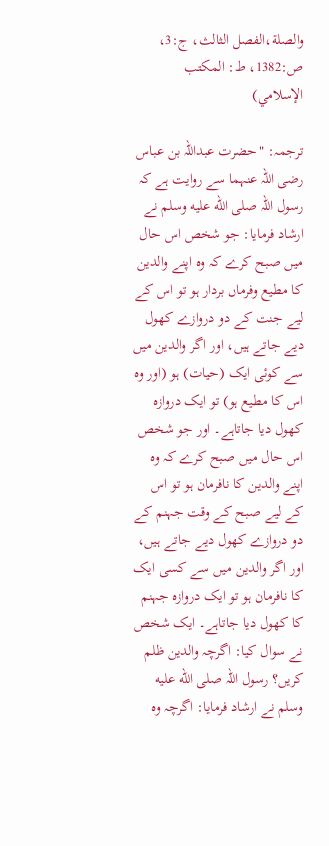والصلة،الفصل الثالث، ج:3، ص:1382، ط: المكتب الإسلامي)

ترجمہ: "حضرت عبداللہ بن عباس رضی اللہ عنہما سے روایت ہے کہ رسول اللہ صلى الله عليه وسلم نے ارشاد فرمایا: جو شخص اس حال میں صبح کرے کہ وہ اپنے والدین کا مطیع وفرماں بردار ہو تو اس کے لیے جنت کے دو دروازے کھول دیے جاتے ہیں، اور اگر والدین میں سے کوئی ایک (حیات) ہو (اور وہ اس کا مطیع ہو) تو ایک دروازہ کھول دیا جاتاہے۔ اور جو شخص اس حال میں صبح کرے کہ وہ اپنے والدین کا نافرمان ہو تو اس کے لیے صبح کے وقت جہنم کے دو دروازے کھول دیے جاتے ہیں، اور اگر والدین میں سے کسی ایک کا نافرمان ہو تو ایک دروازہ جہنم کا کھول دیا جاتاہے۔ ایک شخص نے سوال کیا: اگرچہ والدین ظلم کریں؟ رسول اللہ صلى الله عليه وسلم نے ارشاد فرمایا: اگرچہ وہ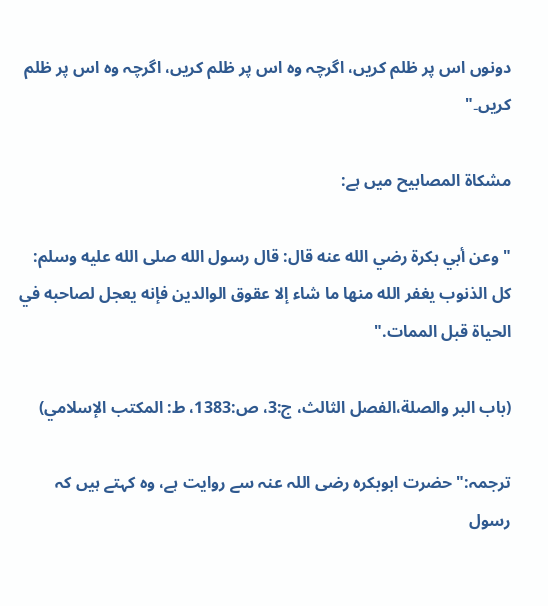دونوں اس پر ظلم کریں، اگرچہ وہ اس پر ظلم کریں، اگرچہ وہ اس پر ظلم کریں۔"

مشکاۃ المصابیح میں ہے:

"وعن أبي بكرة رضي الله عنه قال: قال رسول الله صلى الله عليه وسلم: كل الذنوب يغفر الله منها ما شاء إلا عقوق الوالدين فإنه يعجل لصاحبه في الحياة قبل الممات."

(باب البر والصلة،الفصل الثالث، ج:3، ص:1383، ط: المكتب الإسلامي)

ترجمہ:"حضرت ابوبکرہ رضی اللہ عنہ سے روایت ہے، وہ کہتے ہیں کہ رسول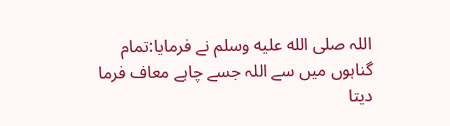اللہ صلى الله عليه وسلم نے فرمایا:تمام گناہوں میں سے اللہ جسے چاہے معاف فرما دیتا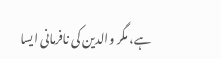ہے، مگر والدین کی نافرمانی ایسا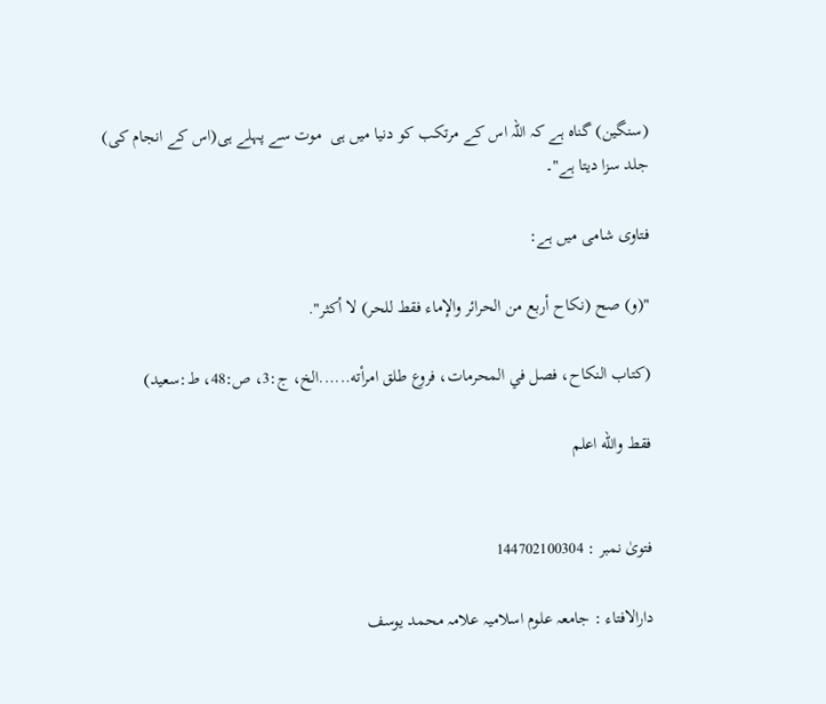(سنگین) گناہ ہے کہ اللہ اس کے مرتکب کو دنیا میں ہی  موت سے پہلے ہی(اس کے انجام کی) جلد سزا دیتا ہے"۔

فتاوی شامی میں ہے:

"(و) صح (نكاح أربع من الحرائر والإماء فقط للحر) لا أكثر".

(كتاب النكاح، ‌‌فصل في المحرمات، فروع طلق امرأته......الخ، ج:3، ص:48، ط:سعيد)

فقط والله اعلم


فتویٰ نمبر : 144702100304

دارالافتاء : جامعہ علوم اسلامیہ علامہ محمد یوسف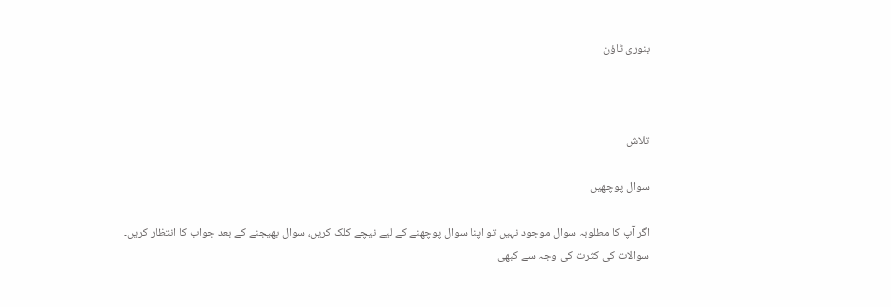بنوری ٹاؤن



تلاش

سوال پوچھیں

اگر آپ کا مطلوبہ سوال موجود نہیں تو اپنا سوال پوچھنے کے لیے نیچے کلک کریں، سوال بھیجنے کے بعد جواب کا انتظار کریں۔ سوالات کی کثرت کی وجہ سے کبھی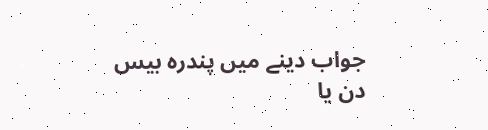جواب دینے میں پندرہ بیس دن یا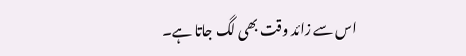اس سے زائد وقت بھی لگ جاتا ہے۔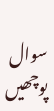سوال پوچھیں